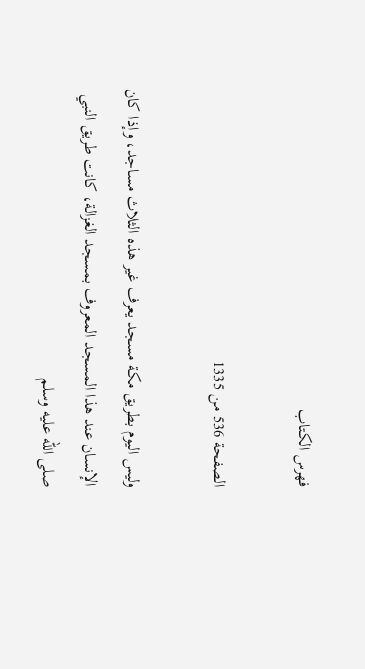فهرس الكتاب

الصفحة 536 من 1335

وليس اليوم بطريق مكة مسجد يعرف غير هذه الثلاث مساجد، وإذا كان الإنسان عند هذا المسجد المعروف بمسجد الغزالة، كانت طريق النبي صلى الله عليه وسلم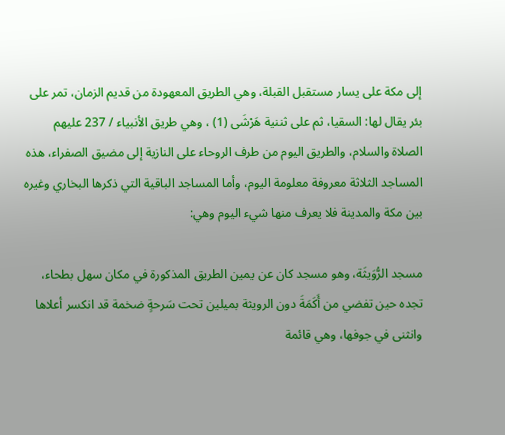إلى مكة على يسار مستقبل القبلة، وهي الطريق المعهودة من قديم الزمان، تمر على بئر يقال لها: السقيا، ثم على ثننية هَرْشَى (1) ، وهي طريق الأنبياء / 237 عليهم الصلاة والسلام، والطريق اليوم من طرف الروحاء على النازية إلى مضيق الصفراء، هذه المساجد الثلاثة معروفة معلومة اليوم، وأما المساجد الباقية التي ذكرها البخاري وغيره بين مكة والمدينة فلا يعرف منها شيء اليوم وهي:

مسجد الرُّوَيثَة، وهو مسجد كان عن يمين الطريق المذكورة في مكان سهل بطحاء، تجده حين تفضي من أَكَمَةَ دون الرويثة بميلين تحت سَرحةٍ ضخمة قد انكسر أعلاها وانثنى في جوفها، وهي قائمة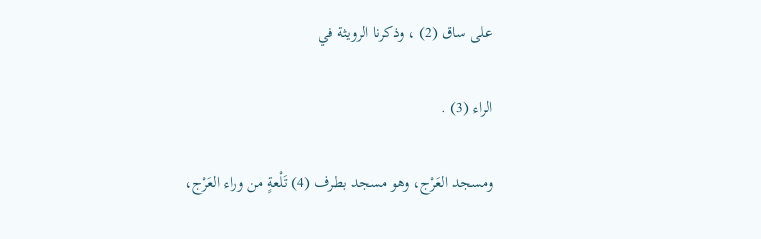على ساق (2) ، وذكرنا الرويثة في

الراء (3) .

ومسجد العَرْج، وهو مسجد بطرف (4) تَلْعةٍ من وراء العَرْج،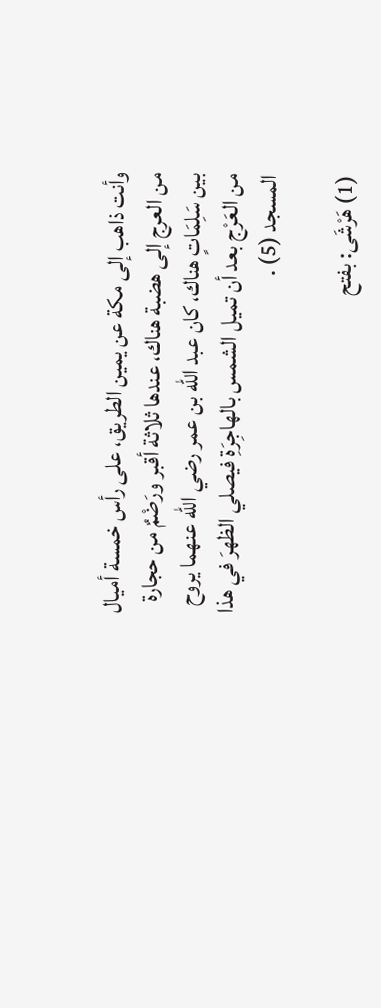وأنت ذاهب إلى مكة عن يمين الطريق، على رأس خمسة أميال من العرج إلى هضبة هناك، عندها ثلاثة أقبر ورَضْمٌ من حجارة بين سَلِمَاتٍ هناك، كان عبد الله بن عمر رضي الله عنهما يروح من العَرْج بعد أن تميل الشمس بالهاجِرَةِ فيصلي الظهرَ في هذا المسجد (5) .

(1) هَرْشَى: بفتح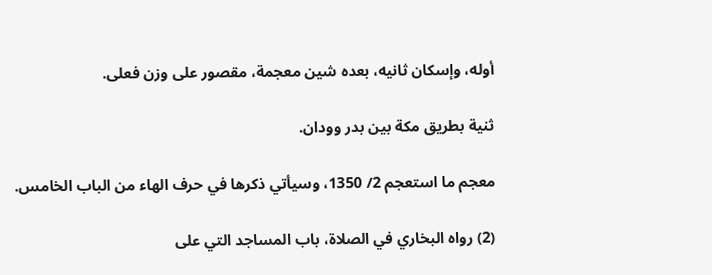أوله، وإسكان ثانيه، بعده شين معجمة، مقصور على وزن فعلى.

ثنية بطريق مكة بين بدر وودان.

معجم ما استعجم 2/ 1350، وسيأتي ذكرها في حرف الهاء من الباب الخامس.

(2) رواه البخاري في الصلاة، باب المساجد التي على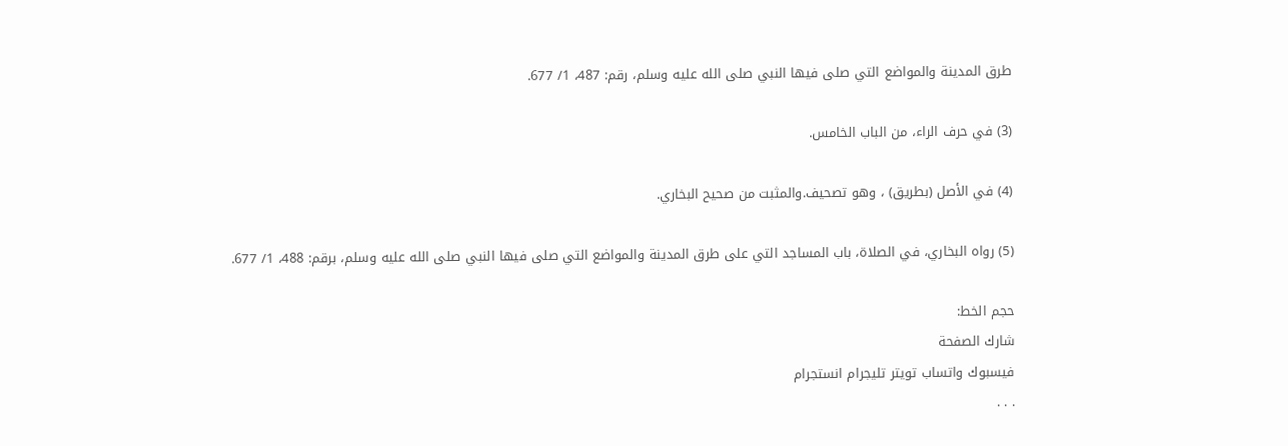طرق المدينة والمواضع التي صلى فيها النبي صلى الله عليه وسلم، رقم: 487، 1/ 677.

(3) في حرف الراء، من الباب الخامس.

(4) في الأصل (بطريق) ، وهو تصحيف.والمثبت من صحيح البخاري.

(5) رواه البخاري، في الصلاة، باب المساجد التي على طرق المدينة والمواضع التي صلى فيها النبي صلى الله عليه وسلم، برقم: 488، 1/ 677.

حجم الخط:
شارك الصفحة
فيسبوك واتساب تويتر تليجرام انستجرام
. . .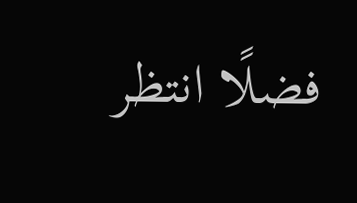فضلًا انتظر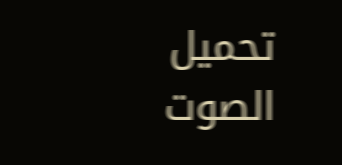تحميل الصوت